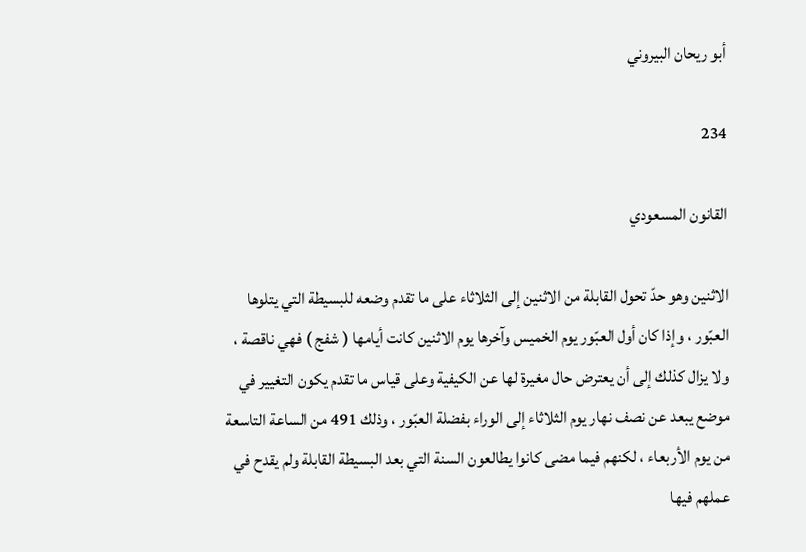أبو ريحان البيروني

234

القانون المسعودي

الاثنين وهو حدّ تحول القابلة من الاثنين إلى الثلاثاء على ما تقدم وضعه للبسيطة التي يتلوها العبّور ، وإذا كان أول العبّور يوم الخميس وآخرها يوم الاثنين كانت أيامها ( شفج ) فهي ناقصة ، ولا يزال كذلك إلى أن يعترض حال مغيرة لها عن الكيفية وعلى قياس ما تقدم يكون التغيير في موضع يبعد عن نصف نهار يوم الثلاثاء إلى الوراء بفضلة العبّور ، وذلك 491 من الساعة التاسعة من يوم الأربعاء ، لكنهم فيما مضى كانوا يطالعون السنة التي بعد البسيطة القابلة ولم يقدح في عملهم فيها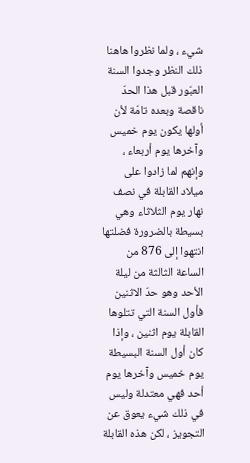شيء ، ولما نظروا هاهنا ذلك النظر وجدوا السنة العبّور قبل هذا الحدّ ناقصة وبعده تامّة لأن أولها يكون يوم خميس وآخرها يوم أربعاء ، وإنهم لما زادوا على ميلاد القابلة في نصف نهار يوم الثلاثاء وهي بسيطة بالضرورة فضلتها انتهوا إلى 876 من الساعة الثالثة من ليلة الأحد وهو حدّ الاثنين فأول السنة التي تتلوها القابلة يوم اثنين ، وإذا كان أول السنة البسيطة يوم خميس وآخرها يوم أحد فهي معتدلة وليس في ذلك شيء يعوق عن التجويز ، لكن هذه القابلة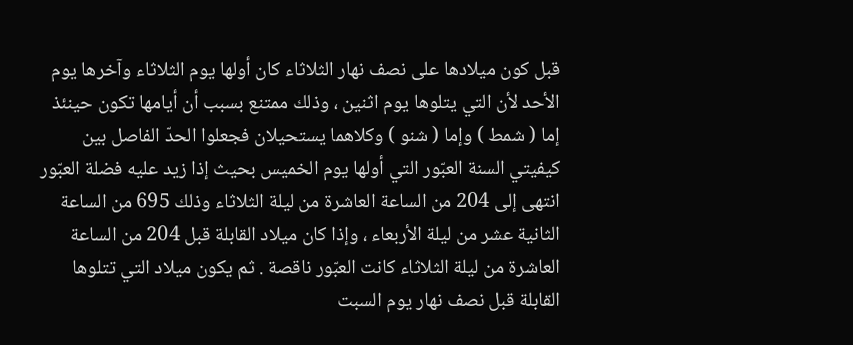قبل كون ميلادها على نصف نهار الثلاثاء كان أولها يوم الثلاثاء وآخرها يوم الأحد لأن التي يتلوها يوم اثنين ، وذلك ممتنع بسبب أن أيامها تكون حينئذ إما ( شمط ) وإما ( شنو ) وكلاهما يستحيلان فجعلوا الحدّ الفاصل بين كيفيتي السنة العبّور التي أولها يوم الخميس بحيث إذا زيد عليه فضلة العبّور انتهى إلى 204 من الساعة العاشرة من ليلة الثلاثاء وذلك 695 من الساعة الثانية عشر من ليلة الأربعاء ، وإذا كان ميلاد القابلة قبل 204 من الساعة العاشرة من ليلة الثلاثاء كانت العبّور ناقصة . ثم يكون ميلاد التي تتلوها القابلة قبل نصف نهار يوم السبت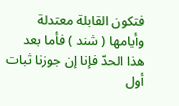فتكون القابلة معتدلة وأيامها ( شند ) فأما بعد هذا الحدّ فإنا إن جوزنا ثبات أول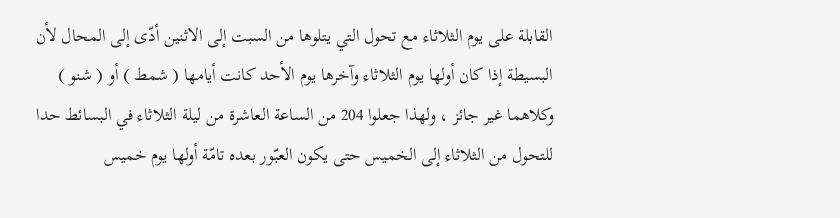القابلة على يوم الثلاثاء مع تحول التي يتلوها من السبت إلى الاثنين أدّى إلى المحال لأن البسيطة إذا كان أولها يوم الثلاثاء وآخرها يوم الأحد كانت أيامها ( شمط ) أو ( شنو ) وكلاهما غير جائز ، ولهذا جعلوا 204 من الساعة العاشرة من ليلة الثلاثاء في البسائط حدا للتحول من الثلاثاء إلى الخميس حتى يكون العبّور بعده تامّة أولها يوم خميس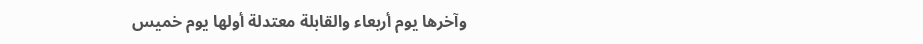وآخرها يوم أربعاء والقابلة معتدلة أولها يوم خميس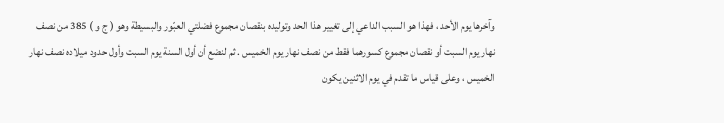وآخرها يوم الأحد ، فهذا هو السبب الداعي إلى تغيير هذا الحد وتوليده بنقصان مجموع فضلتي العبّور والبسيطة وهو ( ج و ) 385 من نصف نهار يوم السبت أو نقصان مجموع كسورهما فقط من نصف نهار يوم الخميس . ثم لنضع أن أول السنة يوم السبت وأول حدود ميلاده نصف نهار الخميس ، وعلى قياس ما تقدم في يوم الاثنين يكون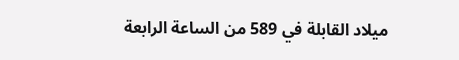ميلاد القابلة في 589 من الساعة الرابعة